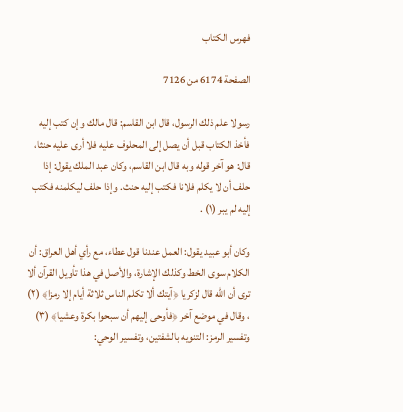فهرس الكتاب

الصفحة 6174 من 7126

رسولا علم ذلك الرسول، قال ابن القاسم: قال مالك وإن كتب إليه فأخذ الكتاب قبل أن يصل إلى المحلوف عليه فلا أرى عليه حنثا، قال: هو آخر قوله وبه قال ابن القاسم، وكان عبد الملك يقول: إذا حلف أن لا يكلم فلانا فكتب إليه حنث. وإذا حلف ليكلمنه فكتب إليه لم يبر (١) .

وكان أبو عبيد يقول: العمل عندنا قول عطاء، مع رأي أهل العراق: أن الكلام سوى الخط وكذلك الإشارة، والأصل في هذا تأويل القرآن ألا ترى أن الله قال لزكريا ﴿آيتك ألا تكلم الناس ثلاثة أيام إلا رمزا﴾ (٢) ، وقال في موضع آخر ﴿فأوحى إليهم أن سبحوا بكرة وعشيا﴾ (٣) وتفسير الرمز: التنويه بالشفتين، وتفسير الوحي: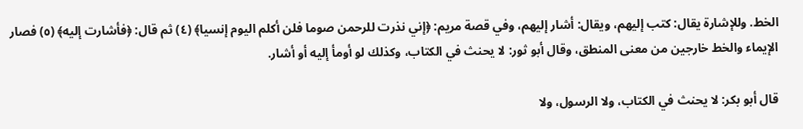الخط. وللإشارة يقال: كتب إليهم، ويقال: أشار إليهم، وفي قصة مريم: ﴿إني نذرت للرحمن صوما فلن أكلم اليوم إنسيا﴾ (٤) ثم قال: ﴿فأشارت إليه﴾ (٥) فصار الإيماء والخط خارجين من معنى المنطق، وقال أبو ثور: لا يحنث في الكتاب، وكذلك لو أومأ إليه أو أشار.

قال أبو بكر: لا يحنث في الكتاب، ولا الرسول، ولا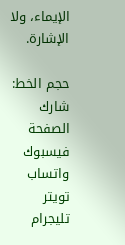الإيماء، ولا الإشارة.

حجم الخط:
شارك الصفحة
فيسبوك واتساب تويتر تليجرام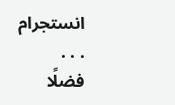انستجرام
. . .
فضلًا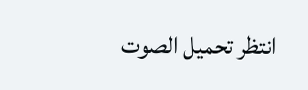انتظر تحميل الصوت